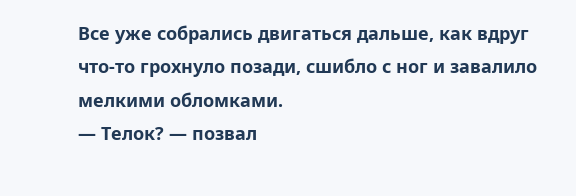Все уже собрались двигаться дальше, как вдруг что-то грохнуло позади, сшибло с ног и завалило мелкими обломками.
— Телок? — позвал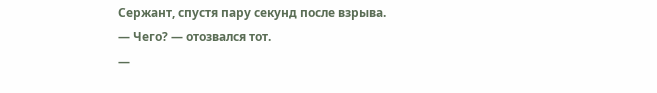Сержант, спустя пару секунд после взрыва.
— Чего? — отозвался тот.
—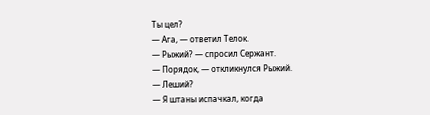Ты цел?
— Ага, — ответил Телок.
— Рыжий? — спросил Сержант.
— Порядок, — откликнулся Рыжий.
— Леший?
— Я штаны испачкал, когда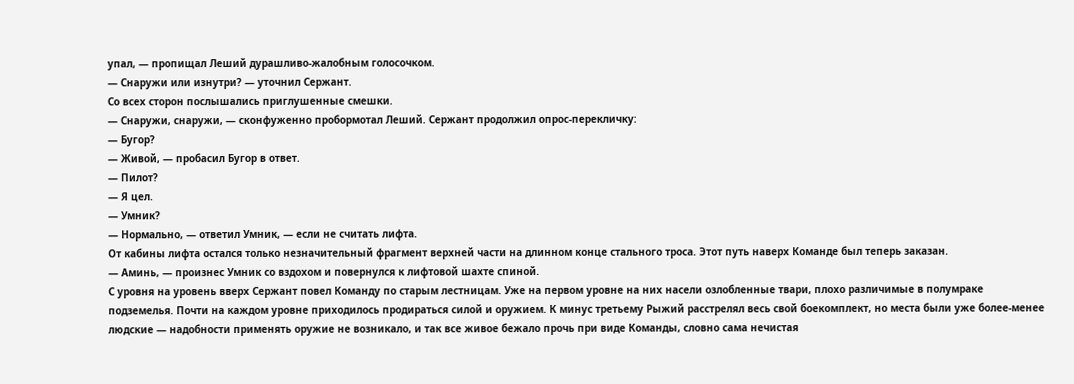упал, — пропищал Леший дурашливо-жалобным голосочком.
— Снаружи или изнутри? — уточнил Сержант.
Со всех сторон послышались приглушенные смешки.
— Снаружи, снаружи, — сконфуженно пробормотал Леший. Сержант продолжил опрос-перекличку:
— Бугор?
— Живой, — пробасил Бугор в ответ.
— Пилот?
— Я цел.
— Умник?
— Нормально, — ответил Умник, — если не считать лифта.
От кабины лифта остался только незначительный фрагмент верхней части на длинном конце стального троса. Этот путь наверх Команде был теперь заказан.
— Аминь, — произнес Умник со вздохом и повернулся к лифтовой шахте спиной.
С уровня на уровень вверх Сержант повел Команду по старым лестницам. Уже на первом уровне на них насели озлобленные твари, плохо различимые в полумраке подземелья. Почти на каждом уровне приходилось продираться силой и оружием. К минус третьему Рыжий расстрелял весь свой боекомплект, но места были уже более-менее людские — надобности применять оружие не возникало, и так все живое бежало прочь при виде Команды, словно сама нечистая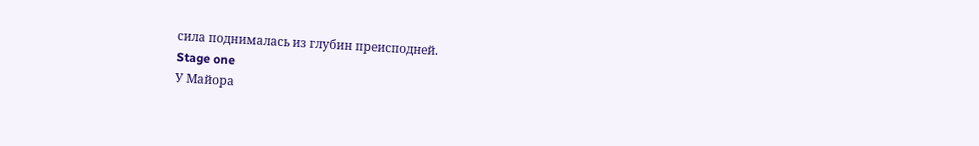сила поднималась из глубин преисподней.
Stage one
У Майора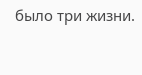было три жизни.